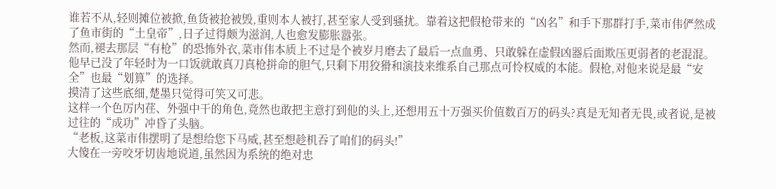谁若不从,轻则摊位被掀,鱼货被抢被毁,重则本人被打,甚至家人受到骚扰。靠着这把假枪带来的“凶名”和手下那群打手,菜市伟俨然成了鱼市街的“土皇帝”,日子过得颇为滋润,人也愈发膨胀嚣张。
然而,褪去那层“有枪”的恐怖外衣,菜市伟本质上不过是个被岁月磨去了最后一点血勇、只敢躲在虚假凶器后面欺压更弱者的老混混。
他早已没了年轻时为一口饭就敢真刀真枪拼命的胆气,只剩下用狡猾和演技来维系自己那点可怜权威的本能。假枪,对他来说是最“安全”也最“划算”的选择。
摸清了这些底细,楚墨只觉得可笑又可悲。
这样一个色厉内荏、外强中干的角色,竟然也敢把主意打到他的头上,还想用五十万强买价值数百万的码头?真是无知者无畏,或者说,是被过往的“成功”冲昏了头脑。
“老板,这菜市伟摆明了是想给您下马威,甚至想趁机吞了咱们的码头!”
大傻在一旁咬牙切齿地说道,虽然因为系统的绝对忠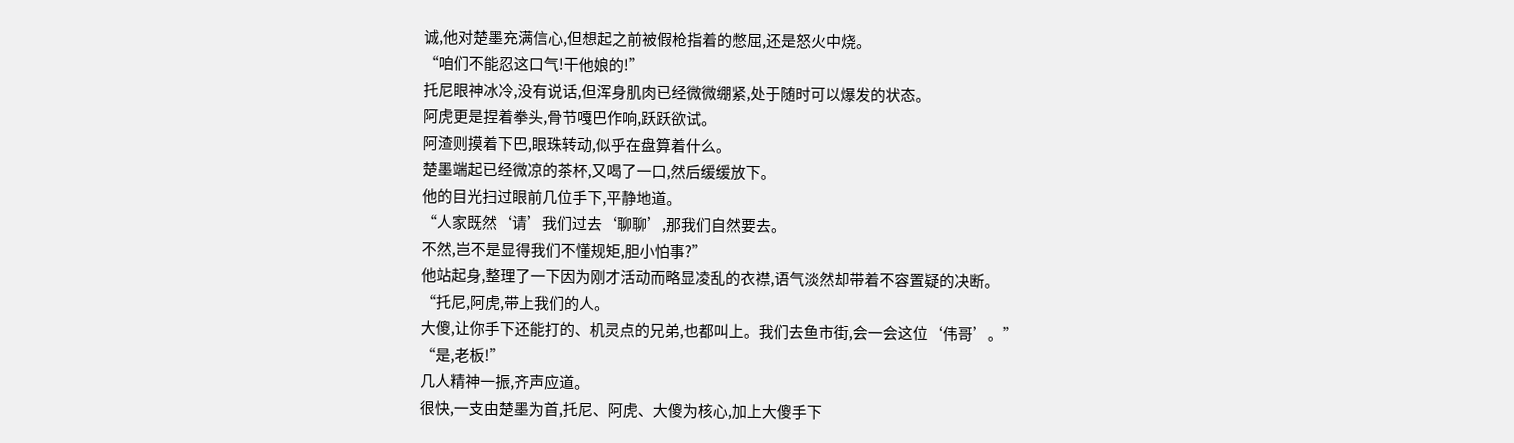诚,他对楚墨充满信心,但想起之前被假枪指着的憋屈,还是怒火中烧。
“咱们不能忍这口气!干他娘的!”
托尼眼神冰冷,没有说话,但浑身肌肉已经微微绷紧,处于随时可以爆发的状态。
阿虎更是捏着拳头,骨节嘎巴作响,跃跃欲试。
阿渣则摸着下巴,眼珠转动,似乎在盘算着什么。
楚墨端起已经微凉的茶杯,又喝了一口,然后缓缓放下。
他的目光扫过眼前几位手下,平静地道。
“人家既然‘请’我们过去‘聊聊’,那我们自然要去。
不然,岂不是显得我们不懂规矩,胆小怕事?”
他站起身,整理了一下因为刚才活动而略显凌乱的衣襟,语气淡然却带着不容置疑的决断。
“托尼,阿虎,带上我们的人。
大傻,让你手下还能打的、机灵点的兄弟,也都叫上。我们去鱼市街,会一会这位‘伟哥’。”
“是,老板!”
几人精神一振,齐声应道。
很快,一支由楚墨为首,托尼、阿虎、大傻为核心,加上大傻手下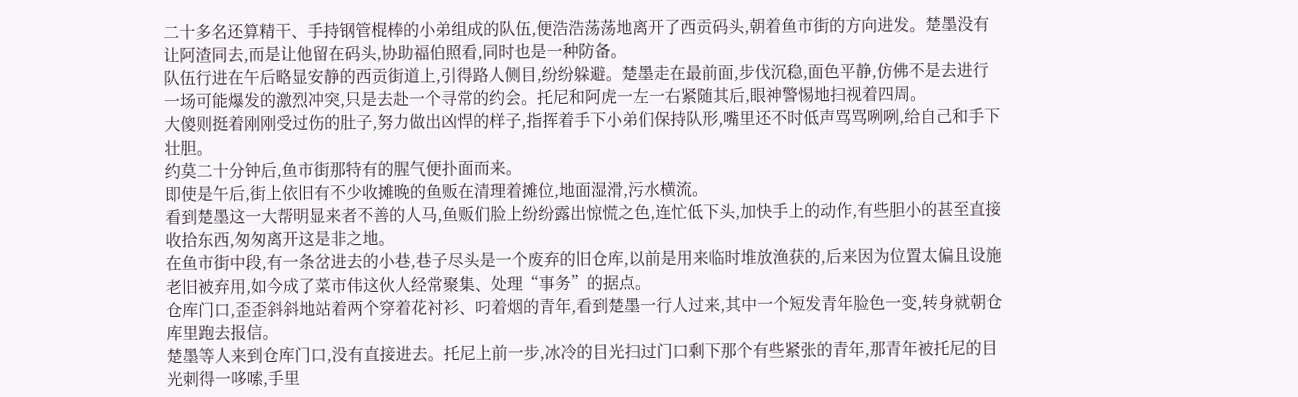二十多名还算精干、手持钢管棍棒的小弟组成的队伍,便浩浩荡荡地离开了西贡码头,朝着鱼市街的方向进发。楚墨没有让阿渣同去,而是让他留在码头,协助福伯照看,同时也是一种防备。
队伍行进在午后略显安静的西贡街道上,引得路人侧目,纷纷躲避。楚墨走在最前面,步伐沉稳,面色平静,仿佛不是去进行一场可能爆发的激烈冲突,只是去赴一个寻常的约会。托尼和阿虎一左一右紧随其后,眼神警惕地扫视着四周。
大傻则挺着刚刚受过伤的肚子,努力做出凶悍的样子,指挥着手下小弟们保持队形,嘴里还不时低声骂骂咧咧,给自己和手下壮胆。
约莫二十分钟后,鱼市街那特有的腥气便扑面而来。
即使是午后,街上依旧有不少收摊晚的鱼贩在清理着摊位,地面湿滑,污水横流。
看到楚墨这一大帮明显来者不善的人马,鱼贩们脸上纷纷露出惊慌之色,连忙低下头,加快手上的动作,有些胆小的甚至直接收拾东西,匆匆离开这是非之地。
在鱼市街中段,有一条岔进去的小巷,巷子尽头是一个废弃的旧仓库,以前是用来临时堆放渔获的,后来因为位置太偏且设施老旧被弃用,如今成了菜市伟这伙人经常聚集、处理“事务”的据点。
仓库门口,歪歪斜斜地站着两个穿着花衬衫、叼着烟的青年,看到楚墨一行人过来,其中一个短发青年脸色一变,转身就朝仓库里跑去报信。
楚墨等人来到仓库门口,没有直接进去。托尼上前一步,冰冷的目光扫过门口剩下那个有些紧张的青年,那青年被托尼的目光刺得一哆嗦,手里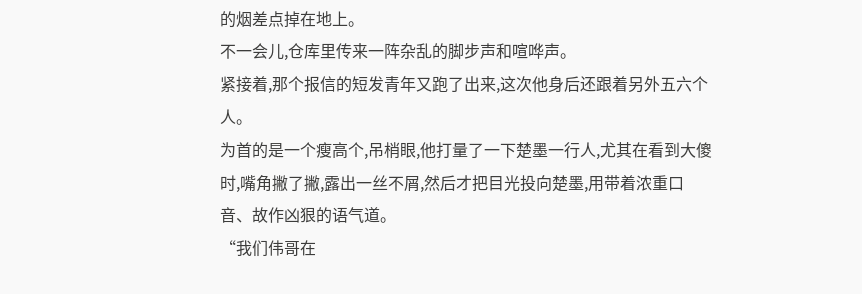的烟差点掉在地上。
不一会儿,仓库里传来一阵杂乱的脚步声和喧哗声。
紧接着,那个报信的短发青年又跑了出来,这次他身后还跟着另外五六个人。
为首的是一个瘦高个,吊梢眼,他打量了一下楚墨一行人,尤其在看到大傻时,嘴角撇了撇,露出一丝不屑,然后才把目光投向楚墨,用带着浓重口音、故作凶狠的语气道。
“我们伟哥在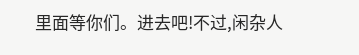里面等你们。进去吧!不过,闲杂人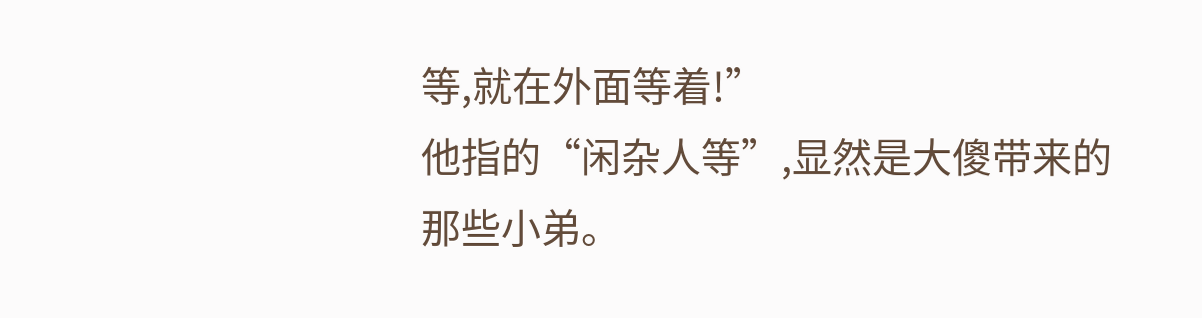等,就在外面等着!”
他指的“闲杂人等”,显然是大傻带来的那些小弟。